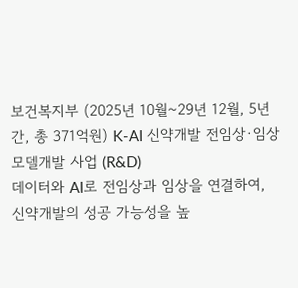보건복지부 (2025년 10월~29년 12월, 5년간, 총 371억원) K-AI 신약개발 전임상·임상 모델개발 사업 (R&D)
데이터와 AI로 전임상과 임상을 연결하여,
신약개발의 성공 가능성을 높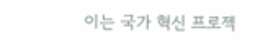이는 국가 혁신 프로젝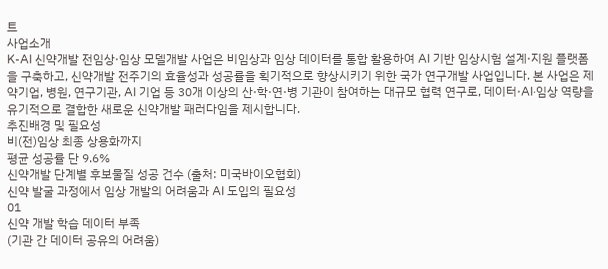트
사업소개
K-AI 신약개발 전임상·임상 모델개발 사업은 비임상과 임상 데이터를 통합 활용하여 AI 기반 임상시험 설계·지원 플랫폼을 구축하고, 신약개발 전주기의 효율성과 성공률을 획기적으로 향상시키기 위한 국가 연구개발 사업입니다. 본 사업은 제약기업, 병원, 연구기관, AI 기업 등 30개 이상의 산·학·연·병 기관이 참여하는 대규모 협력 연구로, 데이터·AI·임상 역량을 유기적으로 결합한 새로운 신약개발 패러다임을 제시합니다.
추진배경 및 필요성
비(전)임상 최종 상용화까지
평균 성공률 단 9.6%
신약개발 단계별 후보물질 성공 건수 (출처: 미국바이오협회)
신약 발굴 과정에서 임상 개발의 어려움과 AI 도입의 필요성
01
신약 개발 학습 데이터 부족
(기관 간 데이터 공유의 어려움)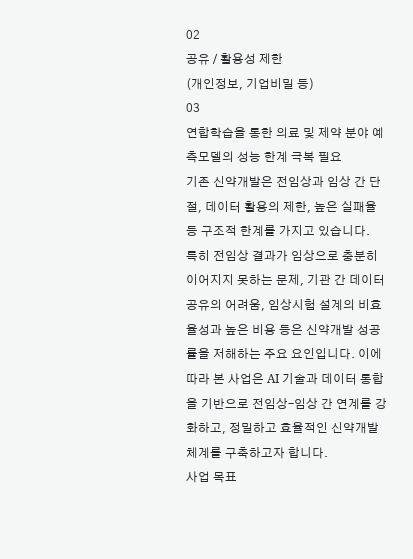02
공유 / 활용성 제한
(개인정보, 기업비밀 등)
03
연합학습을 통한 의료 및 제약 분야 예측모델의 성능 한계 극복 필요
기존 신약개발은 전임상과 임상 간 단절, 데이터 활용의 제한, 높은 실패율 등 구조적 한계를 가지고 있습니다.
특히 전임상 결과가 임상으로 충분히 이어지지 못하는 문제, 기관 간 데이터 공유의 어려움, 임상시험 설계의 비효율성과 높은 비용 등은 신약개발 성공률을 저해하는 주요 요인입니다. 이에 따라 본 사업은 AI 기술과 데이터 통합을 기반으로 전임상–임상 간 연계를 강화하고, 정밀하고 효율적인 신약개발 체계를 구축하고자 합니다.
사업 목표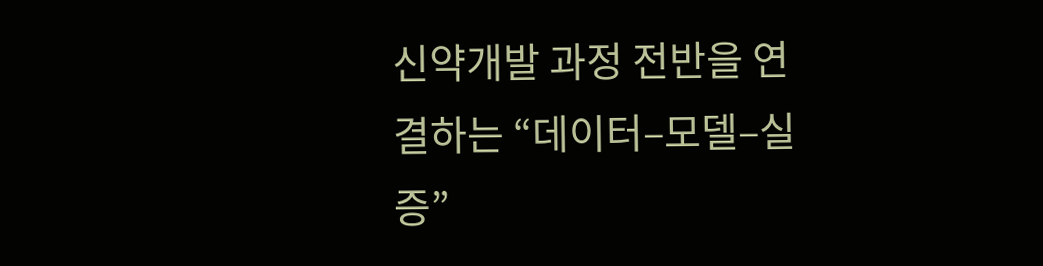신약개발 과정 전반을 연결하는 “데이터–모델–실증”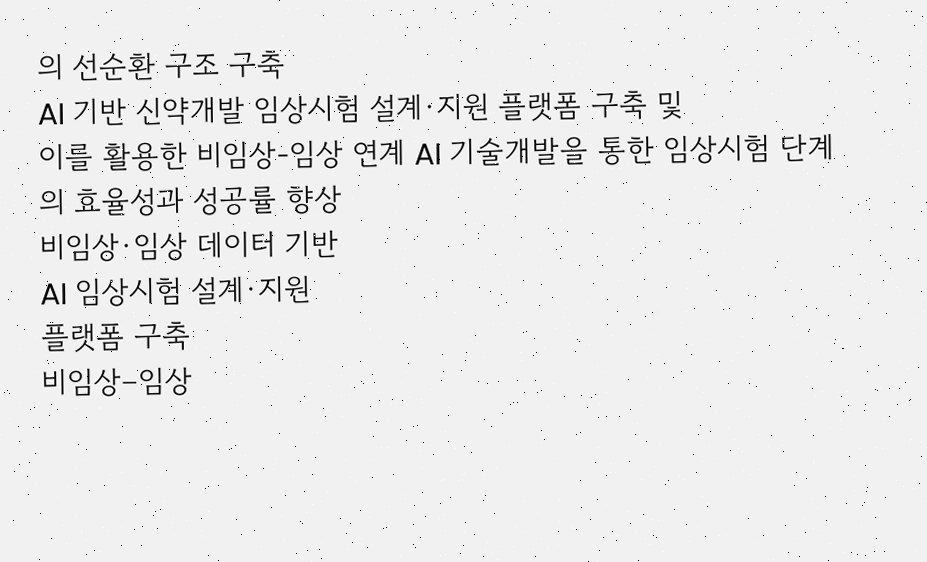의 선순환 구조 구축
AI 기반 신약개발 임상시험 설계·지원 플랫폼 구축 및
이를 활용한 비임상-임상 연계 AI 기술개발을 통한 임상시험 단계의 효율성과 성공률 향상
비임상·임상 데이터 기반
AI 임상시험 설계·지원
플랫폼 구축
비임상–임상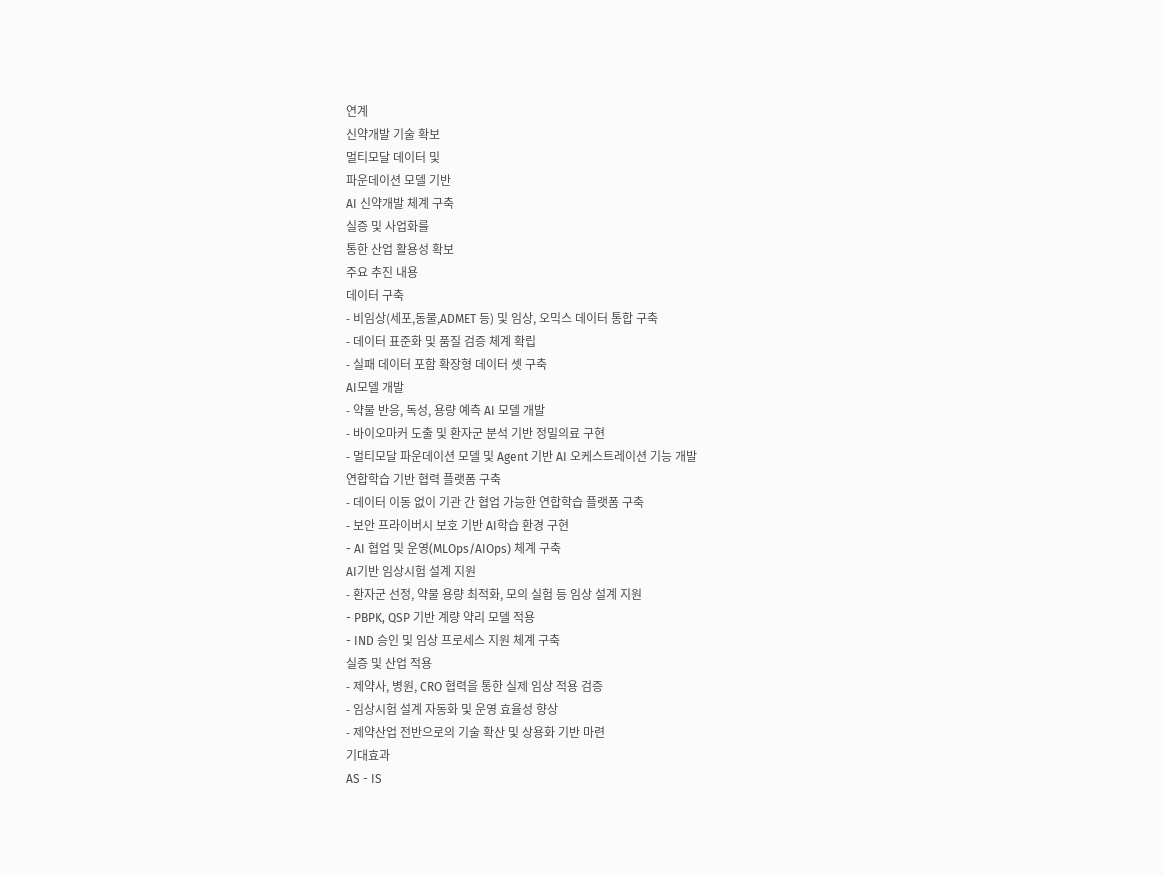연계
신약개발 기술 확보
멀티모달 데이터 및
파운데이션 모델 기반
AI 신약개발 체계 구축
실증 및 사업화를
통한 산업 활용성 확보
주요 추진 내용
데이터 구축
- 비임상(세포,동물,ADMET 등) 및 임상, 오믹스 데이터 통합 구축
- 데이터 표준화 및 품질 검증 체계 확립
- 실패 데이터 포함 확장형 데이터 셋 구축
AI모델 개발
- 약물 반응, 독성, 용량 예측 AI 모델 개발
- 바이오마커 도출 및 환자군 분석 기반 정밀의료 구현
- 멀티모달 파운데이션 모델 및 Agent 기반 AI 오케스트레이션 기능 개발
연합학습 기반 협력 플랫폼 구축
- 데이터 이동 없이 기관 간 협업 가능한 연합학습 플랫폼 구축
- 보안 프라이버시 보호 기반 AI학습 환경 구현
- AI 협업 및 운영(MLOps/AIOps) 체계 구축
AI기반 임상시험 설계 지원
- 환자군 선정, 약물 용량 최적화, 모의 실험 등 임상 설계 지원
- PBPK, QSP 기반 계량 약리 모델 적용
- IND 승인 및 임상 프로세스 지원 체계 구축
실증 및 산업 적용
- 제약사, 병원, CRO 협력을 통한 실제 임상 적용 검증
- 임상시험 설계 자동화 및 운영 효율성 향상
- 제약산업 전반으로의 기술 확산 및 상용화 기반 마련
기대효과
AS - IS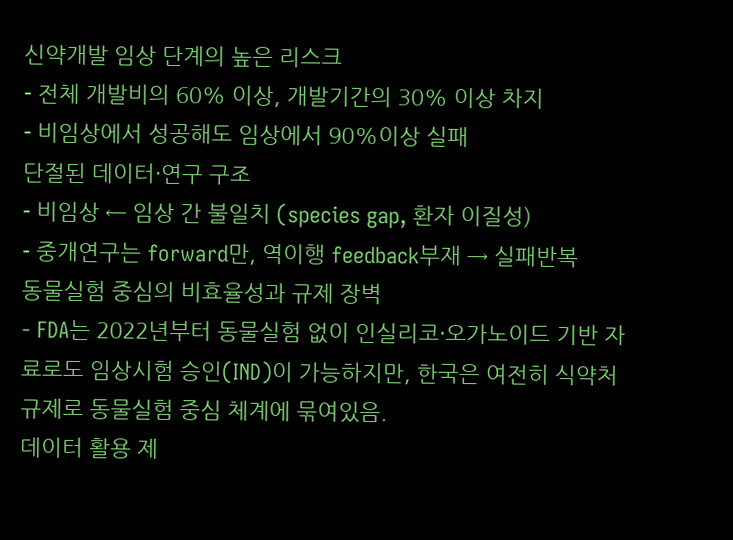신약개발 임상 단계의 높은 리스크
- 전체 개발비의 60% 이상, 개발기간의 30% 이상 차지
- 비임상에서 성공해도 임상에서 90%이상 실패
단절된 데이터·연구 구조
- 비임상 ← 임상 간 불일치 (species gap, 환자 이질성)
- 중개연구는 forward만, 역이행 feedback부재 → 실패반복
동물실험 중심의 비효율성과 규제 장벽
- FDA는 2022년부터 동물실험 없이 인실리코·오가노이드 기반 자료로도 임상시험 승인(IND)이 가능하지만, 한국은 여전히 식약처 규제로 동물실험 중심 체계에 묶여있음.
데이터 활용 제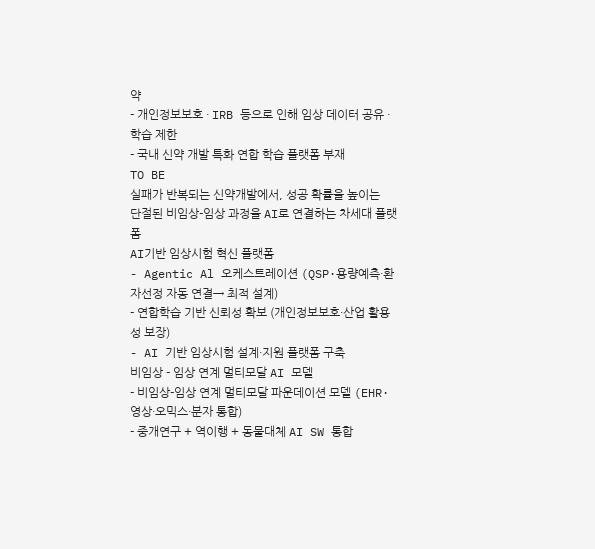약
- 개인정보보호 · IRB 등으로 인해 임상 데이터 공유 · 학습 제한
- 국내 신약 개발 특화 연합 학습 플랫폼 부재
TO BE
실패가 반복되는 신약개발에서, 성공 확률을 높이는
단절된 비임상-임상 과정을 AI로 연결하는 차세대 플랫폼
AI기반 임상시험 혁신 플랫폼
- Agentic Al 오케스트레이션 (QSP·용량예측·환자선정 자동 연결→ 최적 설계)
- 연합학습 기반 신뢰성 확보 (개인정보보호·산업 활용성 보장)
- AI 기반 임상시험 설계·지원 플랫폼 구축
비임상 - 임상 연계 멀티모달 AI 모델
- 비임상-임상 연계 멀티모달 파운데이션 모델 (EHR·영상·오믹스·분자 통합)
- 중개연구 + 역이행 + 동물대체 AI SW 통합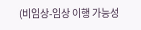(비임상-임상 이행 가능성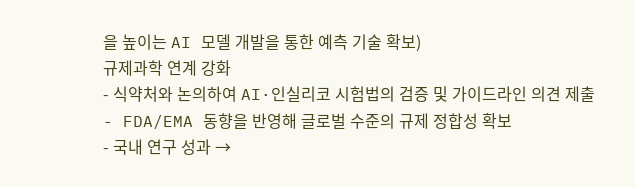을 높이는 AI 모델 개발을 통한 예측 기술 확보)
규제과학 연계 강화
- 식약처와 논의하여 AI·인실리코 시험법의 검증 및 가이드라인 의견 제출
- FDA/EMA 동향을 반영해 글로벌 수준의 규제 정합성 확보
- 국내 연구 성과 →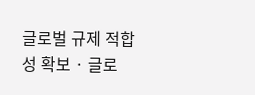글로벌 규제 적합성 확보 · 글로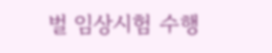벌 임상시험 수행